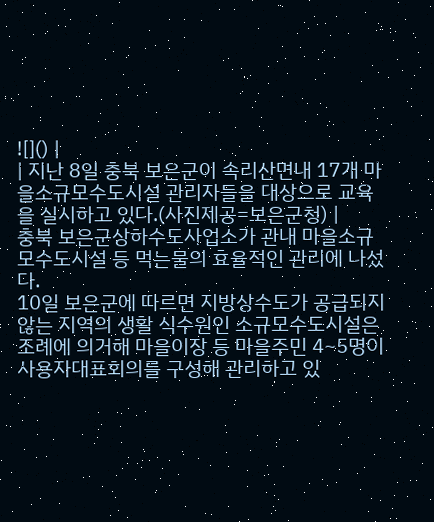![]() |
| 지난 8일 충북 보은군이 속리산면내 17개 마을소규모수도시설 관리자들을 대상으로 교육을 실시하고 있다.(사진제공=보은군청) |
충북 보은군상하수도사업소가 관내 마을소규모수도시설 등 먹는물의 효율적인 관리에 나섰다.
10일 보은군에 따르면 지방상수도가 공급되지 않는 지역의 생활 식수원인 소규모수도시설은 조례에 의거해 마을이장 등 마을주민 4~5명이 사용자대표회의를 구성해 관리하고 있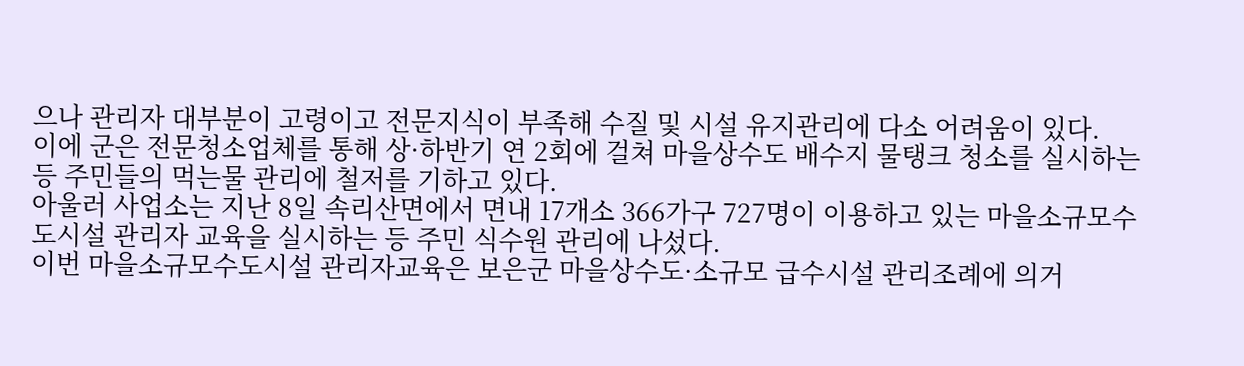으나 관리자 대부분이 고령이고 전문지식이 부족해 수질 및 시설 유지관리에 다소 어려움이 있다.
이에 군은 전문청소업체를 통해 상·하반기 연 2회에 걸쳐 마을상수도 배수지 물탱크 청소를 실시하는 등 주민들의 먹는물 관리에 철저를 기하고 있다.
아울러 사업소는 지난 8일 속리산면에서 면내 17개소 366가구 727명이 이용하고 있는 마을소규모수도시설 관리자 교육을 실시하는 등 주민 식수원 관리에 나섰다.
이번 마을소규모수도시설 관리자교육은 보은군 마을상수도·소규모 급수시설 관리조례에 의거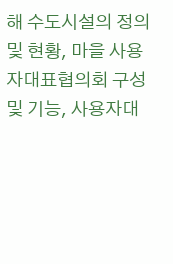해 수도시설의 정의 및 현황, 마을 사용자대표협의회 구성 및 기능, 사용자대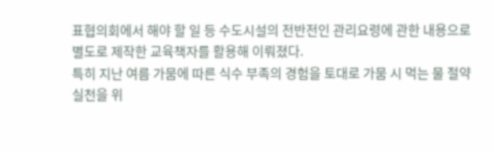표협의회에서 해야 할 일 등 수도시설의 전반전인 관리요령에 관한 내용으로 별도로 제작한 교육책자를 활용해 이뤄졌다.
특히 지난 여름 가뭄에 따른 식수 부족의 경험을 토대로 가뭄 시 먹는 물 절약실천을 위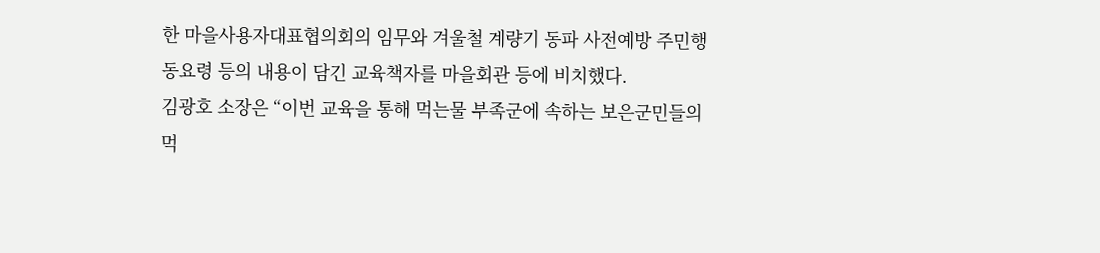한 마을사용자대표협의회의 임무와 겨울철 계량기 동파 사전예방 주민행동요령 등의 내용이 담긴 교육책자를 마을회관 등에 비치했다.
김광호 소장은 “이번 교육을 통해 먹는물 부족군에 속하는 보은군민들의 먹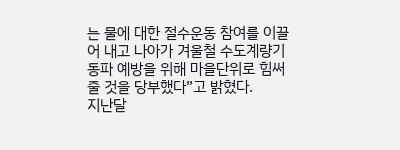는 물에 대한 절수운동 참여를 이끌어 내고 나아가 겨울철 수도계량기 동파 예방을 위해 마을단위로 힘써 줄 것을 당부했다”고 밝혔다.
지난달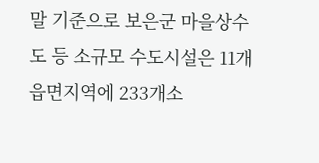말 기준으로 보은군 마을상수도 등 소규모 수도시설은 11개 읍면지역에 233개소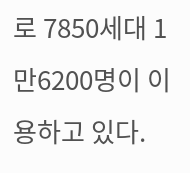로 7850세대 1만6200명이 이용하고 있다.